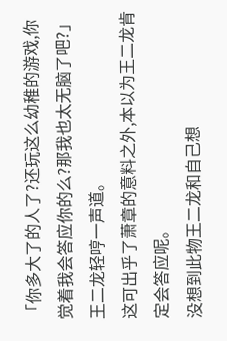「你多大了的人了?还玩这么幼稚的游戏,你觉着我会答应你的么?那我也太无脑了吧?」王二龙轻哼一声道。
这可出乎了萧章的意料之外,本以为王二龙肯定会答应呢。
没想到此物王二龙和自己想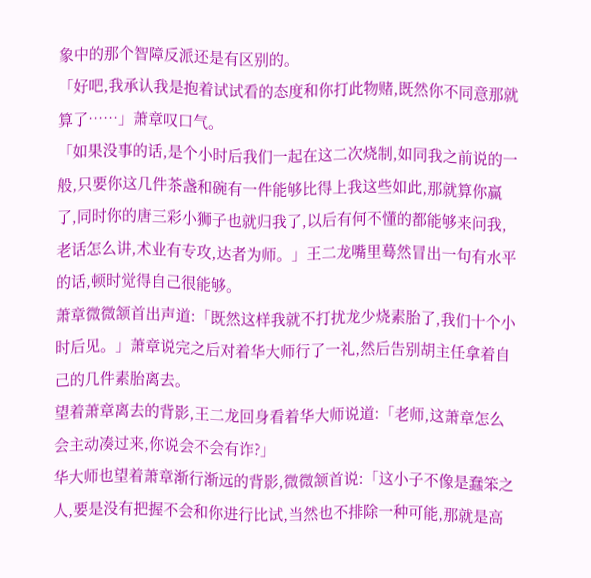象中的那个智障反派还是有区别的。
「好吧,我承认我是抱着试试看的态度和你打此物赌,既然你不同意那就算了……」萧章叹口气。
「如果没事的话,是个小时后我们一起在这二次烧制,如同我之前说的一般,只要你这几件茶盏和碗有一件能够比得上我这些如此,那就算你赢了,同时你的唐三彩小狮子也就归我了,以后有何不懂的都能够来问我,老话怎么讲,术业有专攻,达者为师。」王二龙嘴里蓦然冒出一句有水平的话,顿时觉得自己很能够。
萧章微微颔首出声道:「既然这样我就不打扰龙少烧素胎了,我们十个小时后见。」萧章说完之后对着华大师行了一礼,然后告别胡主任拿着自己的几件素胎离去。
望着萧章离去的背影,王二龙回身看着华大师说道:「老师,这萧章怎么会主动凑过来,你说会不会有诈?」
华大师也望着萧章渐行渐远的背影,微微颔首说:「这小子不像是蠢笨之人,要是没有把握不会和你进行比试,当然也不排除一种可能,那就是高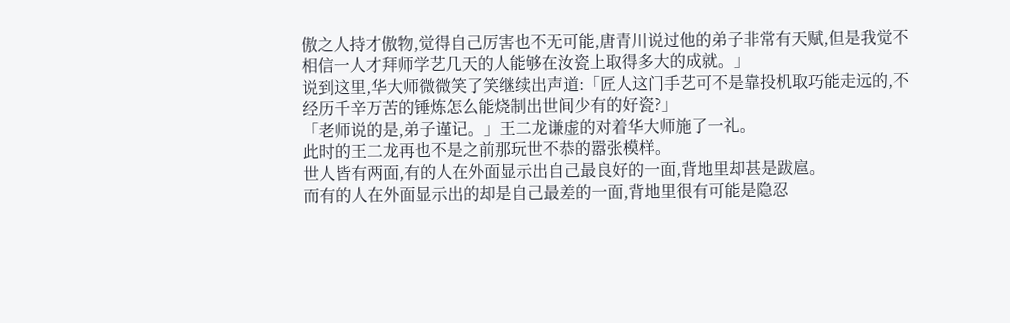傲之人持才傲物,觉得自己厉害也不无可能,唐青川说过他的弟子非常有天赋,但是我觉不相信一人才拜师学艺几天的人能够在汝瓷上取得多大的成就。」
说到这里,华大师微微笑了笑继续出声道:「匠人这门手艺可不是靠投机取巧能走远的,不经历千辛万苦的锤炼怎么能烧制出世间少有的好瓷?」
「老师说的是,弟子谨记。」王二龙谦虚的对着华大师施了一礼。
此时的王二龙再也不是之前那玩世不恭的嚣张模样。
世人皆有两面,有的人在外面显示出自己最良好的一面,背地里却甚是跋扈。
而有的人在外面显示出的却是自己最差的一面,背地里很有可能是隐忍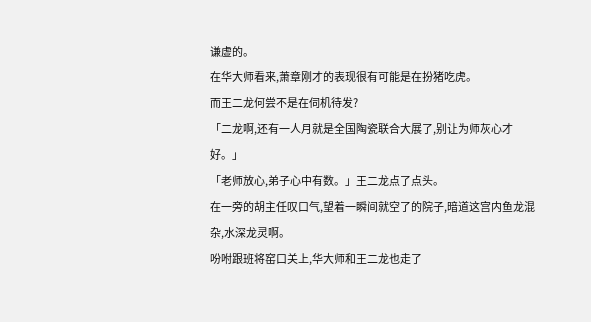谦虚的。
在华大师看来,萧章刚才的表现很有可能是在扮猪吃虎。
而王二龙何尝不是在伺机待发?
「二龙啊,还有一人月就是全国陶瓷联合大展了,别让为师灰心才好。」
「老师放心,弟子心中有数。」王二龙点了点头。
在一旁的胡主任叹口气,望着一瞬间就空了的院子,暗道这宫内鱼龙混杂,水深龙灵啊。
吩咐跟班将窑口关上,华大师和王二龙也走了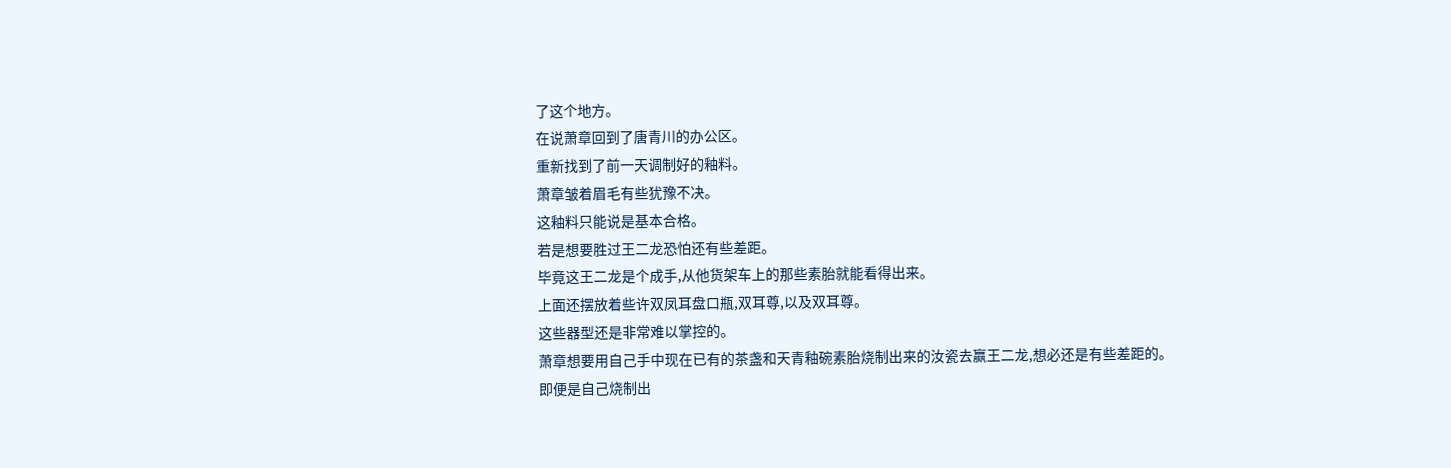了这个地方。
在说萧章回到了唐青川的办公区。
重新找到了前一天调制好的釉料。
萧章皱着眉毛有些犹豫不决。
这釉料只能说是基本合格。
若是想要胜过王二龙恐怕还有些差距。
毕竟这王二龙是个成手,从他货架车上的那些素胎就能看得出来。
上面还摆放着些许双凤耳盘口瓶,双耳尊,以及双耳尊。
这些器型还是非常难以掌控的。
萧章想要用自己手中现在已有的茶盏和天青釉碗素胎烧制出来的汝瓷去赢王二龙,想必还是有些差距的。
即便是自己烧制出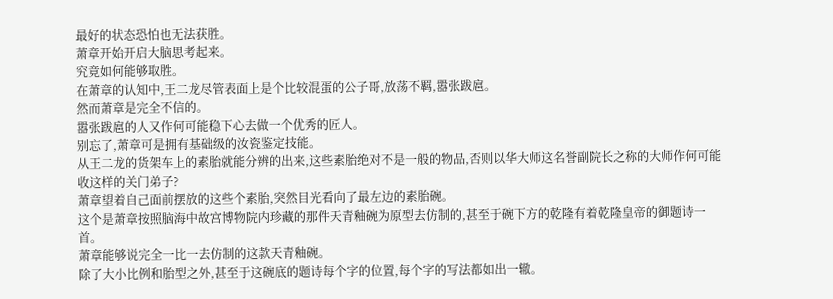最好的状态恐怕也无法获胜。
萧章开始开启大脑思考起来。
究竟如何能够取胜。
在萧章的认知中,王二龙尽管表面上是个比较混蛋的公子哥,放荡不羁,嚣张跋扈。
然而萧章是完全不信的。
嚣张跋扈的人又作何可能稳下心去做一个优秀的匠人。
别忘了,萧章可是拥有基础级的汝瓷鉴定技能。
从王二龙的货架车上的素胎就能分辨的出来,这些素胎绝对不是一般的物品,否则以华大师这名誉副院长之称的大师作何可能收这样的关门弟子?
萧章望着自己面前摆放的这些个素胎,突然目光看向了最左边的素胎碗。
这个是萧章按照脑海中故宫博物院内珍藏的那件天青釉碗为原型去仿制的,甚至于碗下方的乾隆有着乾隆皇帝的御题诗一首。
萧章能够说完全一比一去仿制的这款天青釉碗。
除了大小比例和胎型之外,甚至于这碗底的题诗每个字的位置,每个字的写法都如出一辙。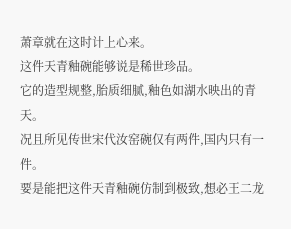萧章就在这时计上心来。
这件天青釉碗能够说是稀世珍品。
它的造型规整,胎质细腻,釉色如湖水映出的青天。
况且所见传世宋代汝窑碗仅有两件,国内只有一件。
要是能把这件天青釉碗仿制到极致,想必王二龙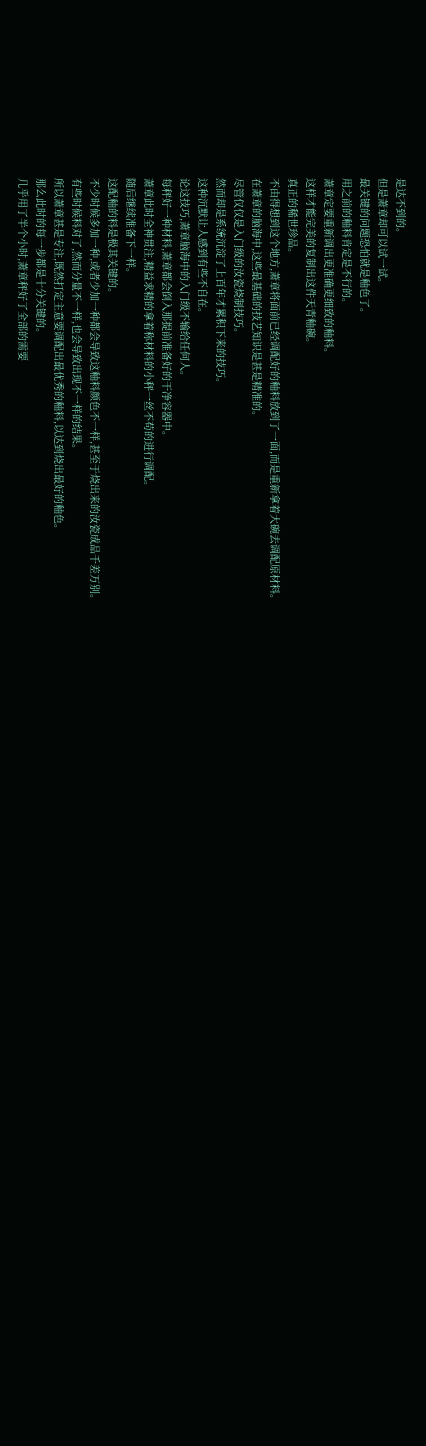是达不到的。
但是萧章却可以试一试。
最关键的问题恐怕就是釉色了。
用之前的釉料肯定是不行的。
萧章定要重新调出更准确更细致的釉料。
这样才能完美的复制出这件天青釉碗。
真正的稀世珍品。
不由得想到这个地方,萧章将面前已经调配好的釉料放到了一面,而是重新拿着大碗去调配原材料。
在萧章的脑海中,这些最基础的技艺知识是甚是精准的。
尽管仅仅是入门级的汝瓷烧制技巧。
然而却是系统沉淀了上百年才累积下来的技巧。
这种沉默让人感到有些不自在。
论这技巧,萧章脑海中的入门级不输给任何人。
每秤好一种材料,萧章都会倒入那提前准备好的干净容器中。
萧章此时全神贯注,精益求精的拿着称材料的小秤一丝不苟的进行调配。
随后继续准备下一样。
这配釉的料是极其关键的。
不少时候多加一种,或者少加一种都会导致这釉料颜色不一样,甚至于烧出来的汝瓷成品千差万别。
有些时候料对了,然而分量不一样,也会导致出现不一样的结果。
所以萧章甚是专注,既然打定主意要调配出最优秀的釉料,以达到烧出最好的釉色。
那么此时的每一步都是十分关键的。
几乎用了半个小时,萧章秤好了全部的需要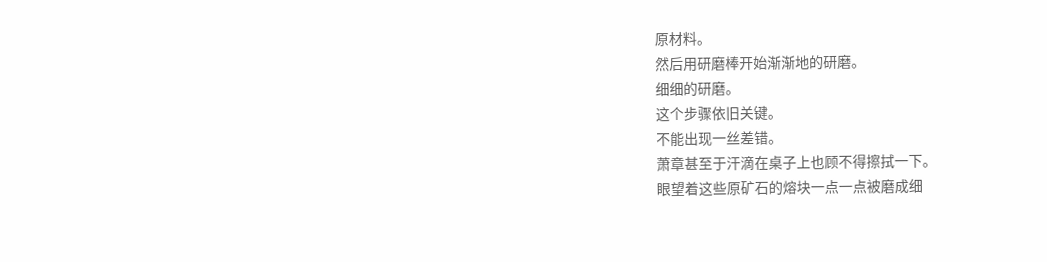原材料。
然后用研磨棒开始渐渐地的研磨。
细细的研磨。
这个步骤依旧关键。
不能出现一丝差错。
萧章甚至于汗滴在桌子上也顾不得擦拭一下。
眼望着这些原矿石的熔块一点一点被磨成细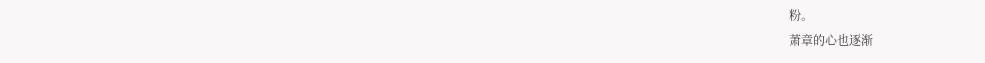粉。
萧章的心也逐渐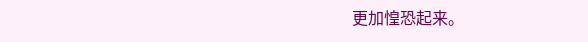更加惶恐起来。